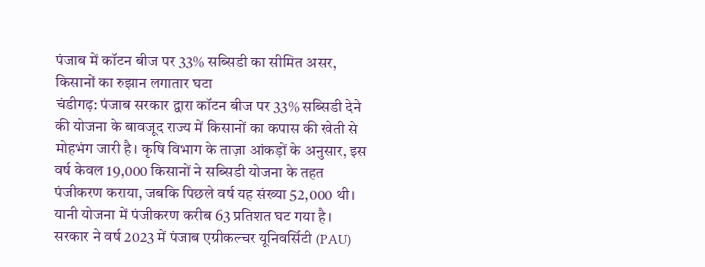पंजाब में कॉटन बीज पर 33% सब्सिडी का सीमित असर, किसानों का रुझान लगातार घटा
चंडीगढ़: पंजाब सरकार द्वारा कॉटन बीज पर 33% सब्सिडी देने की योजना के बावजूद राज्य में किसानों का कपास की खेती से मोहभंग जारी है। कृषि विभाग के ताज़ा आंकड़ों के अनुसार, इस वर्ष केवल 19,000 किसानों ने सब्सिडी योजना के तहत पंजीकरण कराया, जबकि पिछले वर्ष यह संख्या 52,000 थी। यानी योजना में पंजीकरण करीब 63 प्रतिशत घट गया है।
सरकार ने वर्ष 2023 में पंजाब एग्रीकल्चर यूनिवर्सिटी (PAU)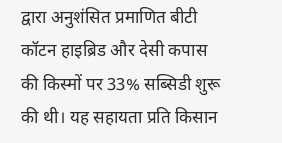द्वारा अनुशंसित प्रमाणित बीटी कॉटन हाइब्रिड और देसी कपास की किस्मों पर 33% सब्सिडी शुरू की थी। यह सहायता प्रति किसान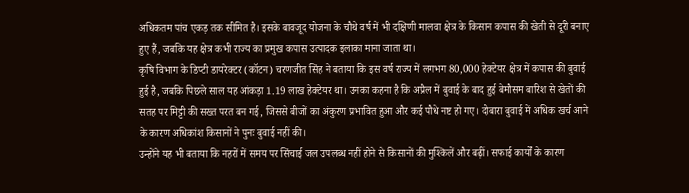अधिकतम पांच एकड़ तक सीमित है। इसके बावजूद योजना के चौथे वर्ष में भी दक्षिणी मालवा क्षेत्र के किसान कपास की खेती से दूरी बनाए हुए हैं, जबकि यह क्षेत्र कभी राज्य का प्रमुख कपास उत्पादक इलाका माना जाता था।
कृषि विभाग के डिप्टी डायरेक्टर (कॉटन) चरणजीत सिंह ने बताया कि इस वर्ष राज्य में लगभग 80,000 हेक्टेयर क्षेत्र में कपास की बुवाई हुई है, जबकि पिछले साल यह आंकड़ा 1.19 लाख हेक्टेयर था। उनका कहना है कि अप्रैल में बुवाई के बाद हुई बेमौसम बारिश से खेतों की सतह पर मिट्टी की सख्त परत बन गई, जिससे बीजों का अंकुरण प्रभावित हुआ और कई पौधे नष्ट हो गए। दोबारा बुवाई में अधिक खर्च आने के कारण अधिकांश किसानों ने पुनः बुवाई नहीं की।
उन्होंने यह भी बताया कि नहरों में समय पर सिंचाई जल उपलब्ध नहीं होने से किसानों की मुश्किलें और बढ़ीं। सफाई कार्यों के कारण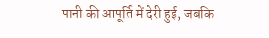पानी की आपूर्ति में देरी हुई, जबकि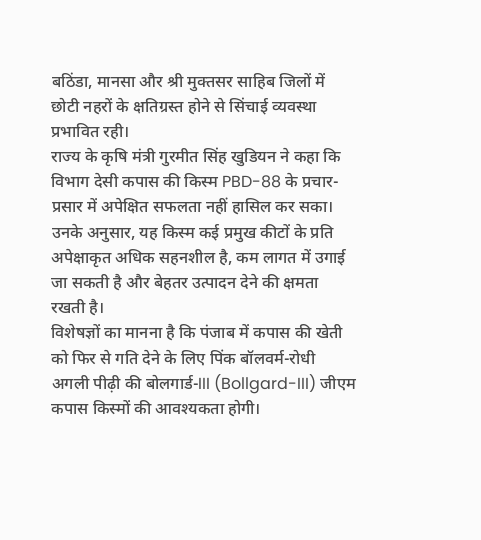बठिंडा, मानसा और श्री मुक्तसर साहिब जिलों में छोटी नहरों के क्षतिग्रस्त होने से सिंचाई व्यवस्था प्रभावित रही।
राज्य के कृषि मंत्री गुरमीत सिंह खुडियन ने कहा कि विभाग देसी कपास की किस्म PBD-88 के प्रचार-प्रसार में अपेक्षित सफलता नहीं हासिल कर सका। उनके अनुसार, यह किस्म कई प्रमुख कीटों के प्रति अपेक्षाकृत अधिक सहनशील है, कम लागत में उगाई जा सकती है और बेहतर उत्पादन देने की क्षमता रखती है।
विशेषज्ञों का मानना है कि पंजाब में कपास की खेती को फिर से गति देने के लिए पिंक बॉलवर्म-रोधी अगली पीढ़ी की बोलगार्ड-III (Bollgard-III) जीएम कपास किस्मों की आवश्यकता होगी।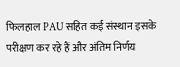फिलहाल PAU सहित कई संस्थान इसके परीक्षण कर रहे हैं और अंतिम निर्णय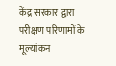केंद्र सरकार द्वारा परीक्षण परिणामों के मूल्यांकन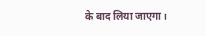के बाद लिया जाएगा।